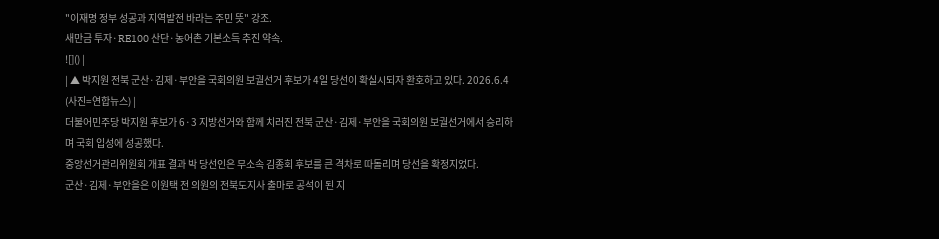"이재명 정부 성공과 지역발전 바라는 주민 뜻" 강조.
새만금 투자·RE100 산단·농어촌 기본소득 추진 약속.
![]() |
| ▲ 박지원 전북 군산·김제·부안을 국회의원 보궐선거 후보가 4일 당선이 확실시되자 환호하고 있다. 2026.6.4 (사진=연합뉴스) |
더불어민주당 박지원 후보가 6·3 지방선거와 함께 치러진 전북 군산·김제·부안을 국회의원 보궐선거에서 승리하며 국회 입성에 성공했다.
중앙선거관리위원회 개표 결과 박 당선인은 무소속 김종회 후보를 큰 격차로 따돌리며 당선을 확정지었다.
군산·김제·부안을은 이원택 전 의원의 전북도지사 출마로 공석이 된 지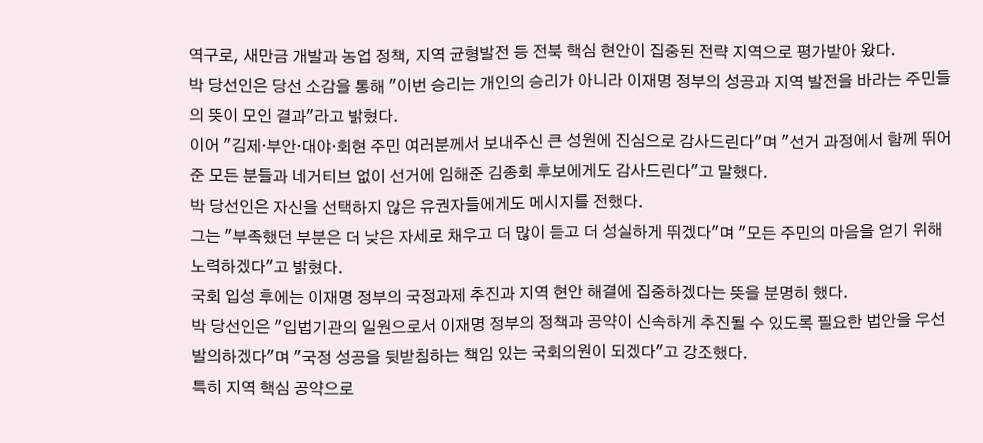역구로, 새만금 개발과 농업 정책, 지역 균형발전 등 전북 핵심 현안이 집중된 전략 지역으로 평가받아 왔다.
박 당선인은 당선 소감을 통해 "이번 승리는 개인의 승리가 아니라 이재명 정부의 성공과 지역 발전을 바라는 주민들의 뜻이 모인 결과"라고 밝혔다.
이어 "김제·부안·대야·회현 주민 여러분께서 보내주신 큰 성원에 진심으로 감사드린다"며 "선거 과정에서 함께 뛰어준 모든 분들과 네거티브 없이 선거에 임해준 김종회 후보에게도 감사드린다"고 말했다.
박 당선인은 자신을 선택하지 않은 유권자들에게도 메시지를 전했다.
그는 "부족했던 부분은 더 낮은 자세로 채우고 더 많이 듣고 더 성실하게 뛰겠다"며 "모든 주민의 마음을 얻기 위해 노력하겠다"고 밝혔다.
국회 입성 후에는 이재명 정부의 국정과제 추진과 지역 현안 해결에 집중하겠다는 뜻을 분명히 했다.
박 당선인은 "입법기관의 일원으로서 이재명 정부의 정책과 공약이 신속하게 추진될 수 있도록 필요한 법안을 우선 발의하겠다"며 "국정 성공을 뒷받침하는 책임 있는 국회의원이 되겠다"고 강조했다.
특히 지역 핵심 공약으로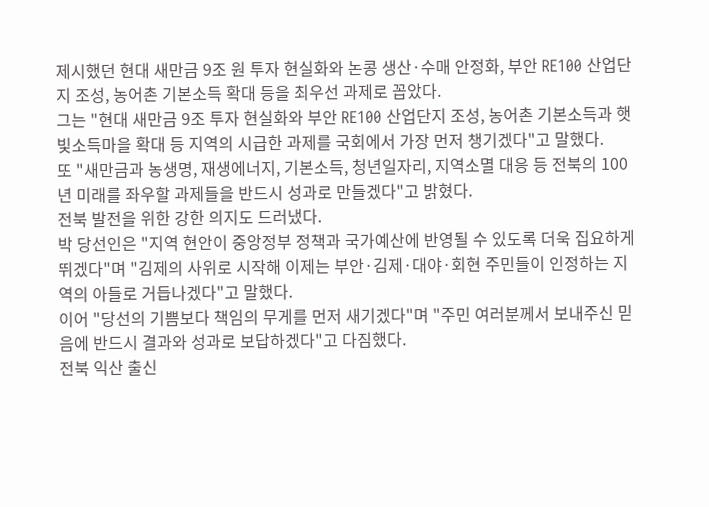제시했던 현대 새만금 9조 원 투자 현실화와 논콩 생산·수매 안정화, 부안 RE100 산업단지 조성, 농어촌 기본소득 확대 등을 최우선 과제로 꼽았다.
그는 "현대 새만금 9조 투자 현실화와 부안 RE100 산업단지 조성, 농어촌 기본소득과 햇빛소득마을 확대 등 지역의 시급한 과제를 국회에서 가장 먼저 챙기겠다"고 말했다.
또 "새만금과 농생명, 재생에너지, 기본소득, 청년일자리, 지역소멸 대응 등 전북의 100년 미래를 좌우할 과제들을 반드시 성과로 만들겠다"고 밝혔다.
전북 발전을 위한 강한 의지도 드러냈다.
박 당선인은 "지역 현안이 중앙정부 정책과 국가예산에 반영될 수 있도록 더욱 집요하게 뛰겠다"며 "김제의 사위로 시작해 이제는 부안·김제·대야·회현 주민들이 인정하는 지역의 아들로 거듭나겠다"고 말했다.
이어 "당선의 기쁨보다 책임의 무게를 먼저 새기겠다"며 "주민 여러분께서 보내주신 믿음에 반드시 결과와 성과로 보답하겠다"고 다짐했다.
전북 익산 출신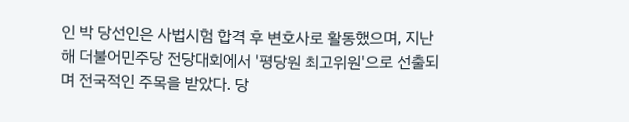인 박 당선인은 사법시험 합격 후 변호사로 활동했으며, 지난해 더불어민주당 전당대회에서 '평당원 최고위원'으로 선출되며 전국적인 주목을 받았다. 당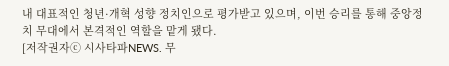내 대표적인 청년·개혁 성향 정치인으로 평가받고 있으며, 이번 승리를 통해 중앙정치 무대에서 본격적인 역할을 맡게 됐다.
[저작권자ⓒ 시사타파NEWS. 무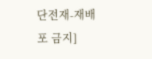단전재-재배포 금지]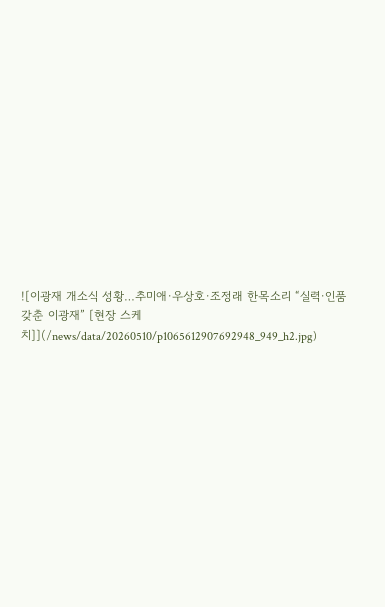![이광재 개소식 성황…추미애·우상호·조정래 한목소리 “실력·인품 갖춘 이광재” [현장 스케치]](/news/data/20260510/p1065612907692948_949_h2.jpg)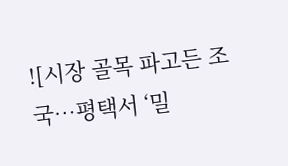![시장 골목 파고든 조국…평택서 ‘밀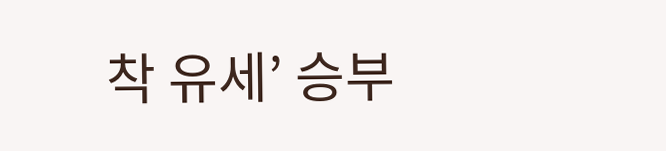착 유세’ 승부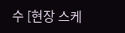수 [현장 스케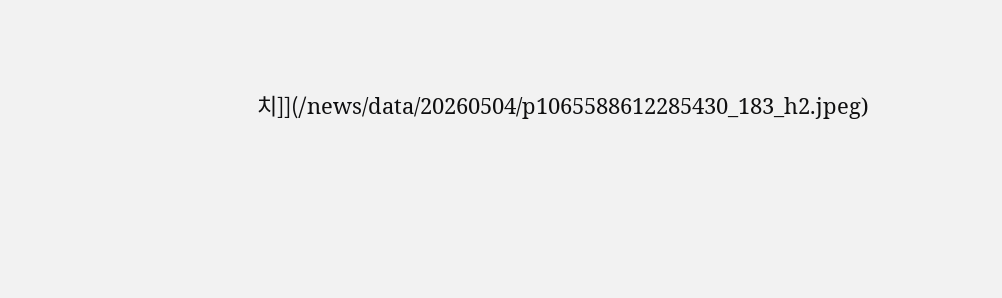치]](/news/data/20260504/p1065588612285430_183_h2.jpeg)